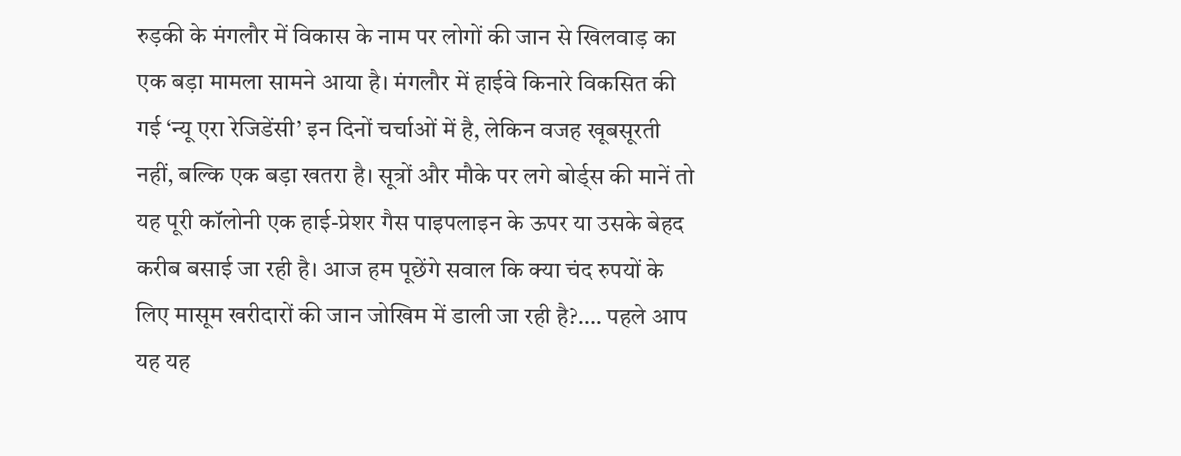रुड़की के मंगलौर में विकास के नाम पर लोगों की जान से खिलवाड़ का एक बड़ा मामला सामने आया है। मंगलौर में हाईवे किनारे विकसित की गई ‘न्यू एरा रेजिडेंसी’ इन दिनों चर्चाओं में है, लेकिन वजह खूबसूरती नहीं, बल्कि एक बड़ा खतरा है। सूत्रों और मौके पर लगे बोर्ड्स की मानें तो यह पूरी कॉलोनी एक हाई-प्रेशर गैस पाइपलाइन के ऊपर या उसके बेहद करीब बसाई जा रही है। आज हम पूछेंगे सवाल कि क्या चंद रुपयों के लिए मासूम खरीदारों की जान जोखिम में डाली जा रही है?…. पहले आप यह यह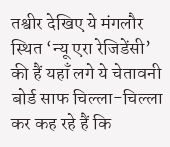तश्वीर देखिए ये मंगलौर स्थित ‘न्यू एरा रेजिडेंसी’ की हैं यहाँ लगे ये चेतावनी बोर्ड साफ चिल्ला-चिल्ला कर कह रहे हैं कि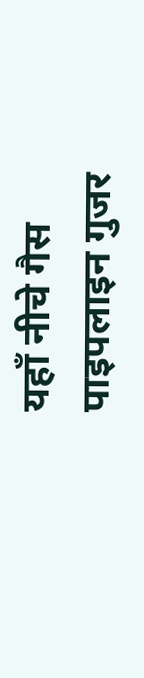यहाँ नीचे गैस पाइपलाइन गुजर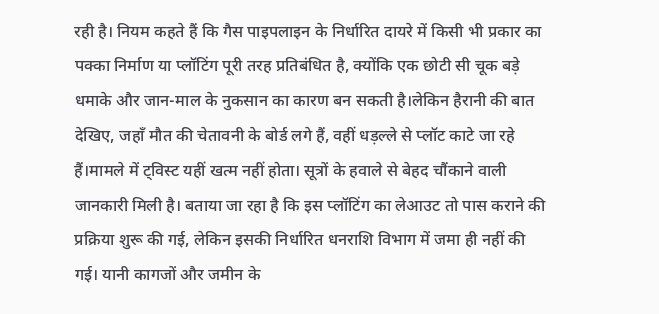रही है। नियम कहते हैं कि गैस पाइपलाइन के निर्धारित दायरे में किसी भी प्रकार का पक्का निर्माण या प्लॉटिंग पूरी तरह प्रतिबंधित है, क्योंकि एक छोटी सी चूक बड़े धमाके और जान-माल के नुकसान का कारण बन सकती है।लेकिन हैरानी की बात देखिए, जहाँ मौत की चेतावनी के बोर्ड लगे हैं, वहीं धड़ल्ले से प्लॉट काटे जा रहे हैं।मामले में ट्विस्ट यहीं खत्म नहीं होता। सूत्रों के हवाले से बेहद चौंकाने वाली जानकारी मिली है। बताया जा रहा है कि इस प्लॉटिंग का लेआउट तो पास कराने की प्रक्रिया शुरू की गई, लेकिन इसकी निर्धारित धनराशि विभाग में जमा ही नहीं की गई। यानी कागजों और जमीन के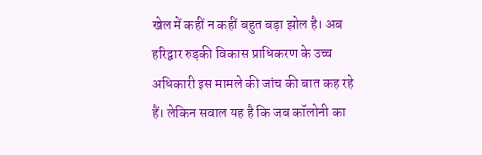खेल में कहीं न कहीं बहुत बड़ा झोल है। अब हरिद्वार रुड़की विकास प्राधिकरण के उच्च अधिकारी इस मामले की जांच की बात कह रहे हैं। लेकिन सवाल यह है कि जब कॉलोनी का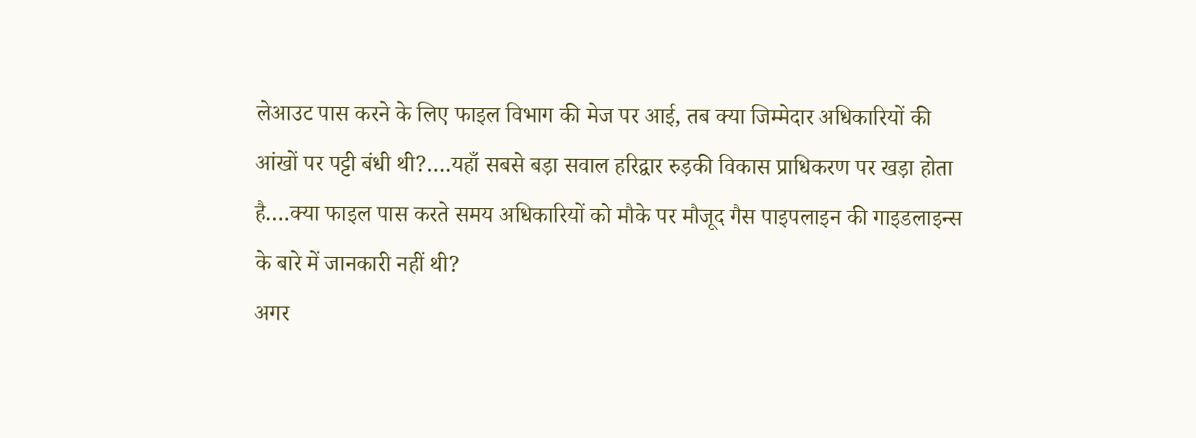लेआउट पास करने के लिए फाइल विभाग की मेज पर आई, तब क्या जिम्मेदार अधिकारियों की आंखों पर पट्टी बंधी थी?….यहाँ सबसे बड़ा सवाल हरिद्वार रुड़की विकास प्राधिकरण पर खड़ा होता है….क्या फाइल पास करते समय अधिकारियों को मौके पर मौजूद गैस पाइपलाइन की गाइडलाइन्स के बारे में जानकारी नहीं थी?
अगर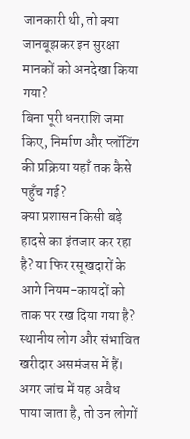जानकारी थी, तो क्या जानबूझकर इन सुरक्षा मानकों को अनदेखा किया गया?
बिना पूरी धनराशि जमा किए, निर्माण और प्लॉटिंग की प्रक्रिया यहाँ तक कैसे पहुँच गई?
क्या प्रशासन किसी बड़े हादसे का इंतजार कर रहा है? या फिर रसूखदारों के आगे नियम-कायदों को ताक पर रख दिया गया है?
स्थानीय लोग और संभावित खरीदार असमंजस में हैं। अगर जांच में यह अवैध पाया जाता है, तो उन लोगों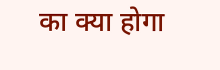का क्या होगा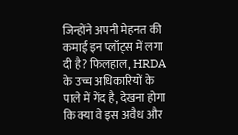जिन्होंने अपनी मेहनत की कमाई इन प्लॉट्स में लगा दी है? फिलहाल, HRDA के उच्च अधिकारियों के पाले में गेंद है, देखना होगा कि क्या वे इस अवैध और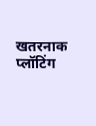खतरनाक प्लॉटिंग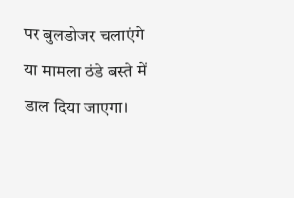पर बुलडोजर चलाएंगे या मामला ठंडे बस्ते में डाल दिया जाएगा।